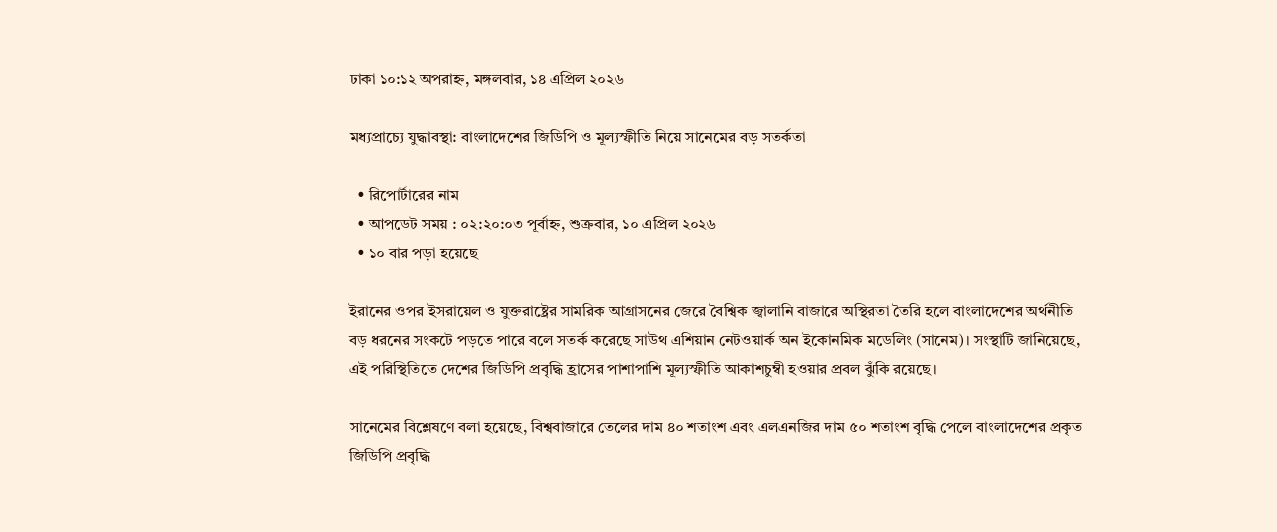ঢাকা ১০:১২ অপরাহ্ন, মঙ্গলবার, ১৪ এপ্রিল ২০২৬

মধ্যপ্রাচ্যে যুদ্ধাবস্থা: বাংলাদেশের জিডিপি ও মূল্যস্ফীতি নিয়ে সানেমের বড় সতর্কতা

  • রিপোর্টারের নাম
  • আপডেট সময় : ০২:২০:০৩ পূর্বাহ্ন, শুক্রবার, ১০ এপ্রিল ২০২৬
  • ১০ বার পড়া হয়েছে

ইরানের ওপর ইসরায়েল ও যুক্তরাষ্ট্রের সামরিক আগ্রাসনের জেরে বৈশ্বিক জ্বালানি বাজারে অস্থিরতা তৈরি হলে বাংলাদেশের অর্থনীতি বড় ধরনের সংকটে পড়তে পারে বলে সতর্ক করেছে সাউথ এশিয়ান নেটওয়ার্ক অন ইকোনমিক মডেলিং (সানেম)। সংস্থাটি জানিয়েছে, এই পরিস্থিতিতে দেশের জিডিপি প্রবৃদ্ধি হ্রাসের পাশাপাশি মূল্যস্ফীতি আকাশচুম্বী হওয়ার প্রবল ঝুঁকি রয়েছে।

সানেমের বিশ্লেষণে বলা হয়েছে, বিশ্ববাজারে তেলের দাম ৪০ শতাংশ এবং এলএনজির দাম ৫০ শতাংশ বৃদ্ধি পেলে বাংলাদেশের প্রকৃত জিডিপি প্রবৃদ্ধি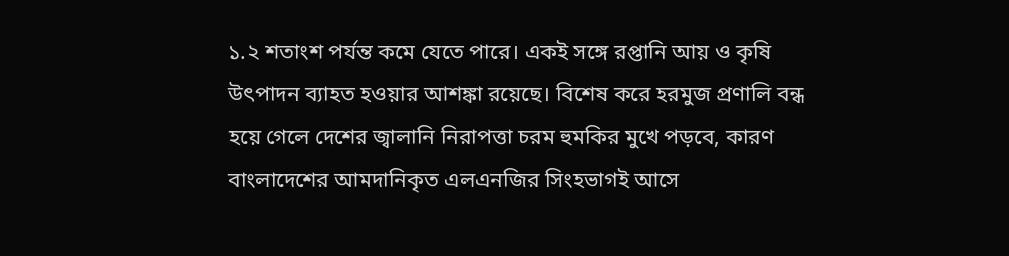১.২ শতাংশ পর্যন্ত কমে যেতে পারে। একই সঙ্গে রপ্তানি আয় ও কৃষি উৎপাদন ব্যাহত হওয়ার আশঙ্কা রয়েছে। বিশেষ করে হরমুজ প্রণালি বন্ধ হয়ে গেলে দেশের জ্বালানি নিরাপত্তা চরম হুমকির মুখে পড়বে, কারণ বাংলাদেশের আমদানিকৃত এলএনজির সিংহভাগই আসে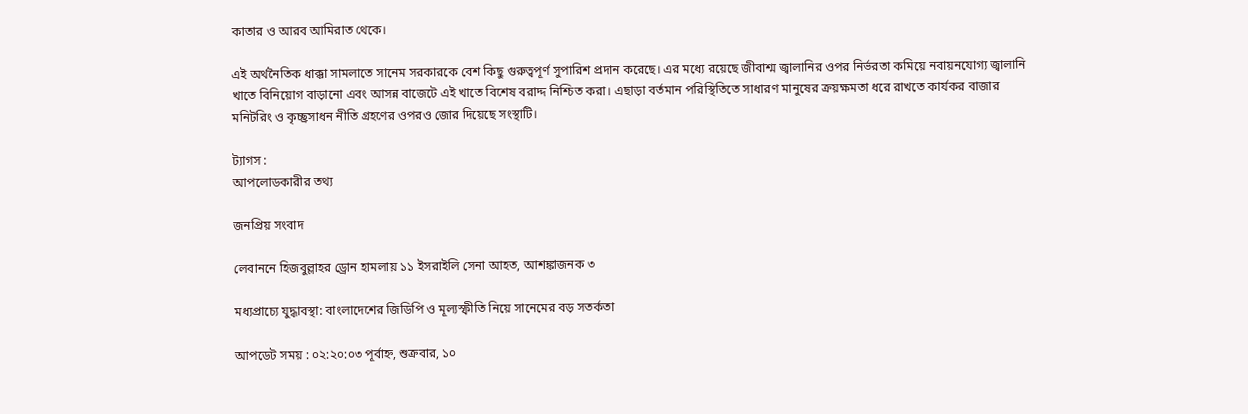কাতার ও আরব আমিরাত থেকে।

এই অর্থনৈতিক ধাক্কা সামলাতে সানেম সরকারকে বেশ কিছু গুরুত্বপূর্ণ সুপারিশ প্রদান করেছে। এর মধ্যে রয়েছে জীবাশ্ম জ্বালানির ওপর নির্ভরতা কমিয়ে নবায়নযোগ্য জ্বালানি খাতে বিনিয়োগ বাড়ানো এবং আসন্ন বাজেটে এই খাতে বিশেষ বরাদ্দ নিশ্চিত করা। এছাড়া বর্তমান পরিস্থিতিতে সাধারণ মানুষের ক্রয়ক্ষমতা ধরে রাখতে কার্যকর বাজার মনিটরিং ও কৃচ্ছ্রসাধন নীতি গ্রহণের ওপরও জোর দিয়েছে সংস্থাটি।

ট্যাগস :
আপলোডকারীর তথ্য

জনপ্রিয় সংবাদ

লেবাননে হিজবুল্লাহর ড্রোন হামলায় ১১ ইসরাইলি সেনা আহত, আশঙ্কাজনক ৩

মধ্যপ্রাচ্যে যুদ্ধাবস্থা: বাংলাদেশের জিডিপি ও মূল্যস্ফীতি নিয়ে সানেমের বড় সতর্কতা

আপডেট সময় : ০২:২০:০৩ পূর্বাহ্ন, শুক্রবার, ১০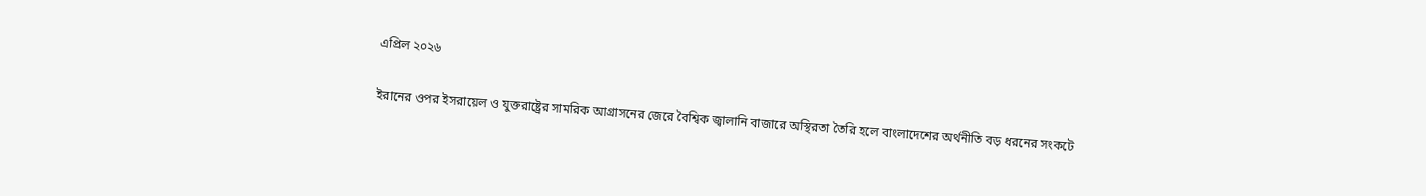এপ্রিল ২০২৬

ইরানের ওপর ইসরায়েল ও যুক্তরাষ্ট্রের সামরিক আগ্রাসনের জেরে বৈশ্বিক জ্বালানি বাজারে অস্থিরতা তৈরি হলে বাংলাদেশের অর্থনীতি বড় ধরনের সংকটে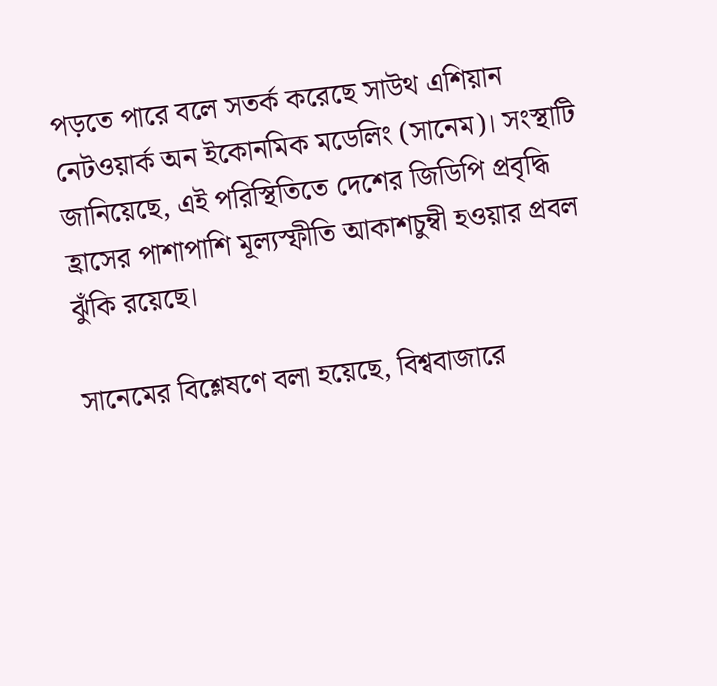পড়তে পারে বলে সতর্ক করেছে সাউথ এশিয়ান নেটওয়ার্ক অন ইকোনমিক মডেলিং (সানেম)। সংস্থাটি জানিয়েছে, এই পরিস্থিতিতে দেশের জিডিপি প্রবৃদ্ধি হ্রাসের পাশাপাশি মূল্যস্ফীতি আকাশচুম্বী হওয়ার প্রবল ঝুঁকি রয়েছে।

সানেমের বিশ্লেষণে বলা হয়েছে, বিশ্ববাজারে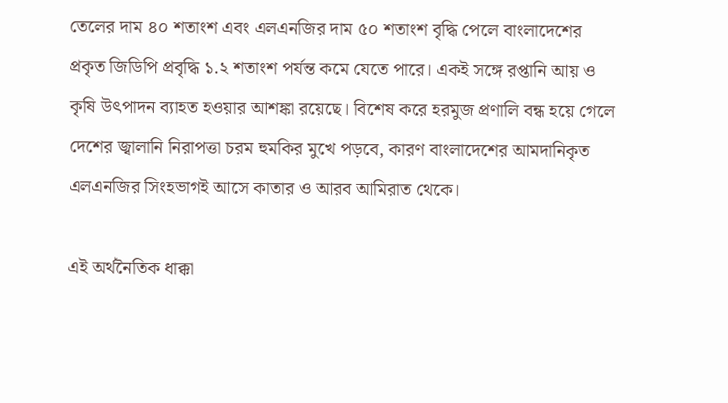তেলের দাম ৪০ শতাংশ এবং এলএনজির দাম ৫০ শতাংশ বৃদ্ধি পেলে বাংলাদেশের প্রকৃত জিডিপি প্রবৃদ্ধি ১.২ শতাংশ পর্যন্ত কমে যেতে পারে। একই সঙ্গে রপ্তানি আয় ও কৃষি উৎপাদন ব্যাহত হওয়ার আশঙ্কা রয়েছে। বিশেষ করে হরমুজ প্রণালি বন্ধ হয়ে গেলে দেশের জ্বালানি নিরাপত্তা চরম হুমকির মুখে পড়বে, কারণ বাংলাদেশের আমদানিকৃত এলএনজির সিংহভাগই আসে কাতার ও আরব আমিরাত থেকে।

এই অর্থনৈতিক ধাক্কা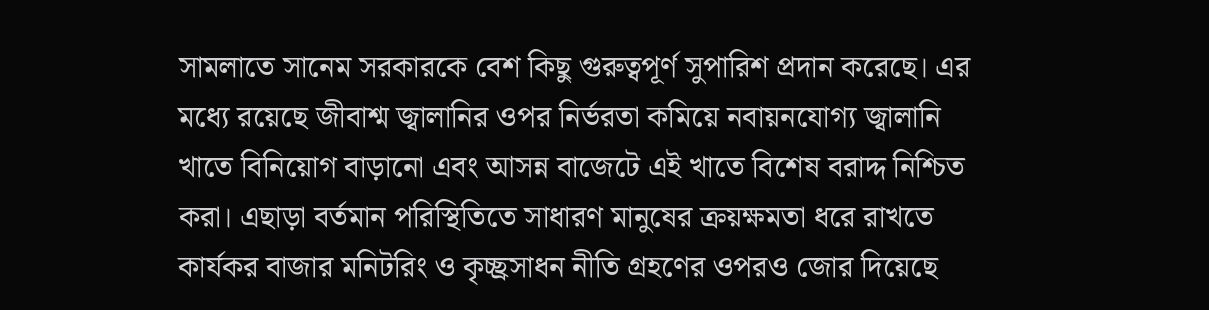সামলাতে সানেম সরকারকে বেশ কিছু গুরুত্বপূর্ণ সুপারিশ প্রদান করেছে। এর মধ্যে রয়েছে জীবাশ্ম জ্বালানির ওপর নির্ভরতা কমিয়ে নবায়নযোগ্য জ্বালানি খাতে বিনিয়োগ বাড়ানো এবং আসন্ন বাজেটে এই খাতে বিশেষ বরাদ্দ নিশ্চিত করা। এছাড়া বর্তমান পরিস্থিতিতে সাধারণ মানুষের ক্রয়ক্ষমতা ধরে রাখতে কার্যকর বাজার মনিটরিং ও কৃচ্ছ্রসাধন নীতি গ্রহণের ওপরও জোর দিয়েছে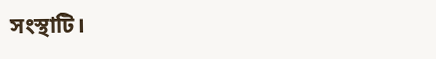সংস্থাটি।